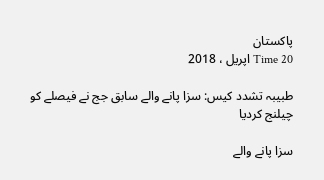پاکستان
Time 20 اپریل ، 2018

طبیبہ تشدد کیس: سزا پانے والے سابق جج نے فیصلے کو چیلنج کردیا

سزا پانے والے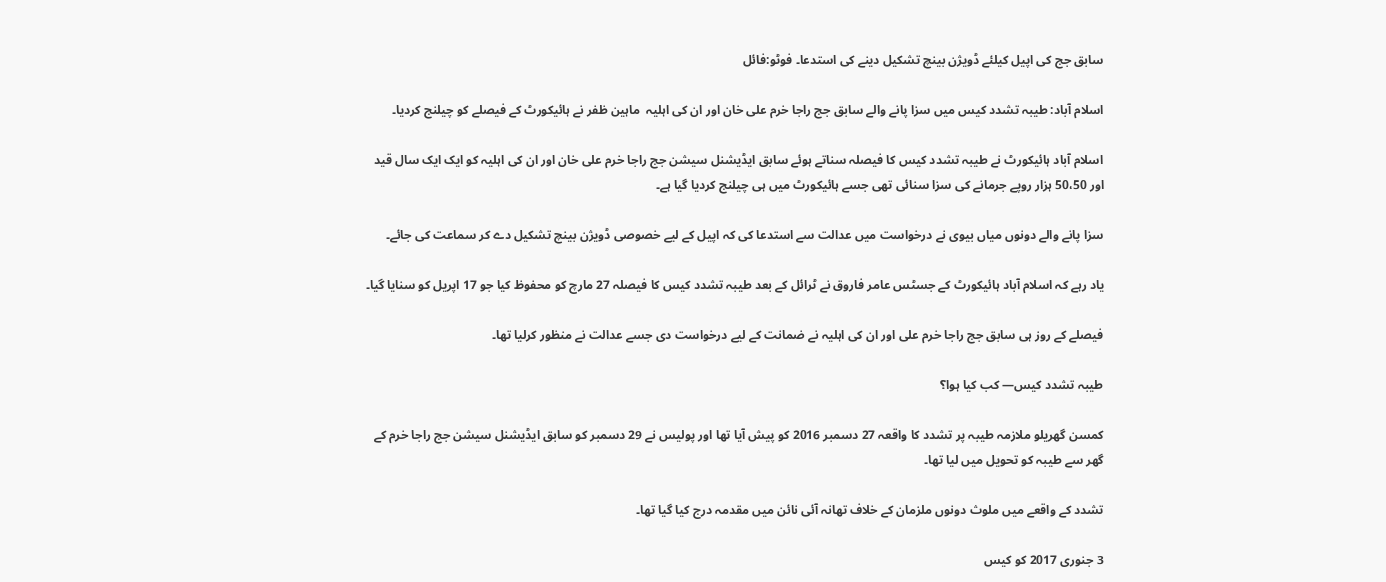سابق جج کی اپیل کیلئے ڈویژن بینچ تشکیل دینے کی استدعا۔ فوٹو:فائل

اسلام آباد: طیبہ تشدد کیس میں سزا پانے والے سابق جج راجا خرم علی خان اور ان کی اہلیہ  ماہین ظفر نے ہائیکورٹ کے فیصلے کو چیلنج کردیا۔

اسلام آباد ہائیکورٹ نے طیبہ تشدد کیس کا فیصلہ سناتے ہوئے سابق ایڈیشنل سیشن جج راجا خرم علی خان اور ان کی اہلیہ کو ایک ایک سال قید اور 50،50 ہزار روپے جرمانے کی سزا سنائی تھی جسے ہائیکورٹ میں ہی چیلنج کردیا گیا ہے۔

سزا پانے والے دونوں میاں بیوی نے درخواست میں عدالت سے استدعا کی کہ اپیل کے لیے خصوصی ڈویژن بینچ تشکیل دے کر سماعت کی جائے۔

یاد رہے کہ اسلام آباد ہائیکورٹ کے جسٹس عامر فاروق نے ٹرائل کے بعد طیبہ تشدد کیس کا فیصلہ 27 مارچ کو محفوظ کیا جو 17 اپریل کو سنایا گیا۔

فیصلے کے روز ہی سابق جج راجا خرم علی اور ان کی اہلیہ نے ضمانت کے لیے درخواست دی جسے عدالت نے منظور کرلیا تھا۔

طیبہ تشدد کیس— کب کیا ہوا؟

کمسن گھریلو ملازمہ طیبہ پر تشدد کا واقعہ 27 دسمبر 2016 کو پیش آیا تھا اور پولیس نے 29 دسمبر کو سابق ایڈیشنل سیشن جج راجا خرم کے گھر سے طیبہ کو تحویل میں لیا تھا۔

تشدد کے واقعے میں ملوث دونوں ملزمان کے خلاف تھانہ آئی نائن میں مقدمہ درج کیا گیا تھا۔

3 جنوری 2017 کو کیس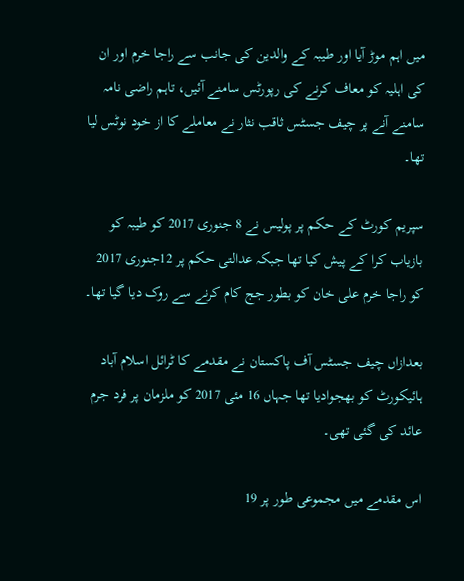میں اہم موڑ آیا اور طیبہ کے والدین کی جانب سے راجا خرم اور ان کی اہلیہ کو معاف کرنے کی رپورٹس سامنے آئیں، تاہم راضی نامہ سامنے آنے پر چیف جسٹس ثاقب نثار نے معاملے کا از خود نوٹس لیا تھا۔

سپریم کورٹ کے حکم پر پولیس نے 8 جنوری 2017 کو طیبہ کو بازیاب کرا کے پیش کیا تھا جبکہ عدالتی حکم پر 12جنوری 2017 کو راجا خرم علی خان کو بطور جج کام کرنے سے روک دیا گیا تھا۔

بعدازاں چیف جسٹس آف پاکستان نے مقدمے کا ٹرائل اسلام آباد ہائیکورٹ کو بھجوادیا تھا جہاں 16 مئی 2017 کو ملزمان پر فرد جرم عائد کی گئی تھی۔

اس مقدمے میں مجموعی طور پر 19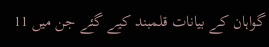گواہان کے بیانات قلمبند کیے گئے جن میں 11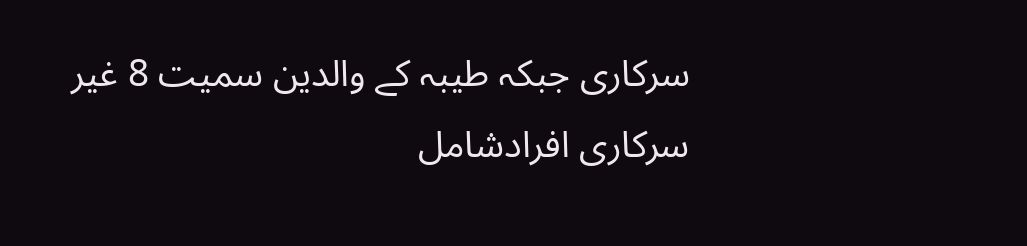سرکاری جبکہ طیبہ کے والدین سمیت 8 غیر سرکاری افرادشامل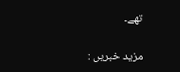تھے۔

مزید خبریں :